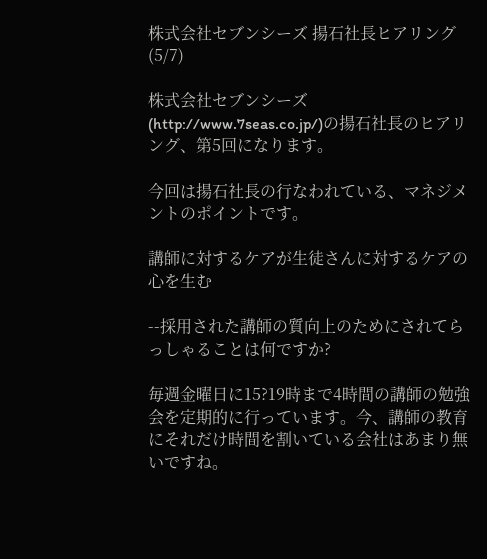株式会社セブンシーズ 揚石社長ヒアリング(5/7)

株式会社セブンシーズ(http://www.7seas.co.jp/)の揚石社長のヒアリング、第5回になります。

今回は揚石社長の行なわれている、マネジメントのポイントです。

講師に対するケアが生徒さんに対するケアの心を生む

--採用された講師の質向上のためにされてらっしゃることは何ですか?

毎週金曜日に15?19時まで4時間の講師の勉強会を定期的に行っています。今、講師の教育にそれだけ時間を割いている会社はあまり無いですね。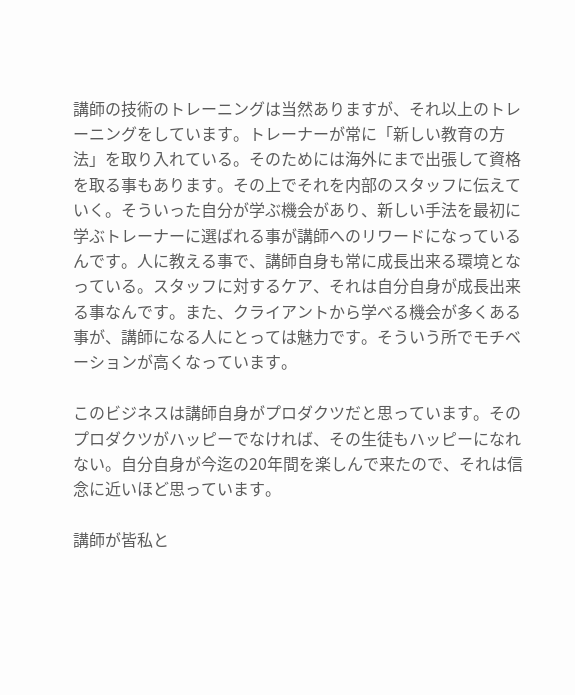講師の技術のトレーニングは当然ありますが、それ以上のトレーニングをしています。トレーナーが常に「新しい教育の方法」を取り入れている。そのためには海外にまで出張して資格を取る事もあります。その上でそれを内部のスタッフに伝えていく。そういった自分が学ぶ機会があり、新しい手法を最初に学ぶトレーナーに選ばれる事が講師へのリワードになっているんです。人に教える事で、講師自身も常に成長出来る環境となっている。スタッフに対するケア、それは自分自身が成長出来る事なんです。また、クライアントから学べる機会が多くある事が、講師になる人にとっては魅力です。そういう所でモチベーションが高くなっています。

このビジネスは講師自身がプロダクツだと思っています。そのプロダクツがハッピーでなければ、その生徒もハッピーになれない。自分自身が今迄の20年間を楽しんで来たので、それは信念に近いほど思っています。

講師が皆私と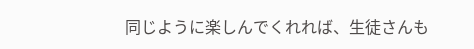同じように楽しんでくれれば、生徒さんも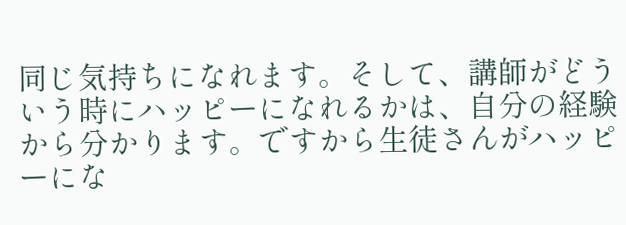同じ気持ちになれます。そして、講師がどういう時にハッピーになれるかは、自分の経験から分かります。ですから生徒さんがハッピーにな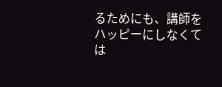るためにも、講師をハッピーにしなくては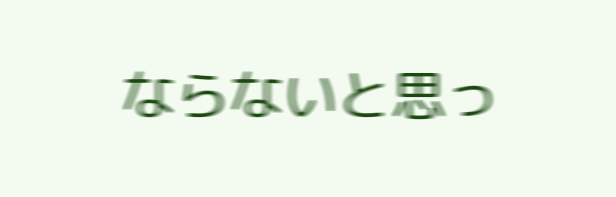ならないと思っ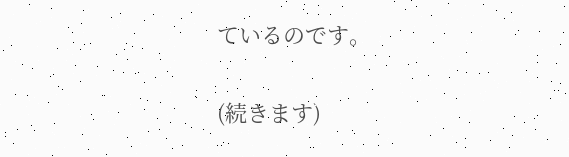ているのです。


(続きます)